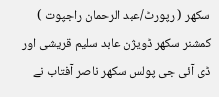سکھر ( رپورٹ/عبد الرحمان راجپوت )
کمشنر سکھر ڈویژن عابد سلیم قریشی اور ڈی آئی جی پولس سکھر ناصر آفتاب نے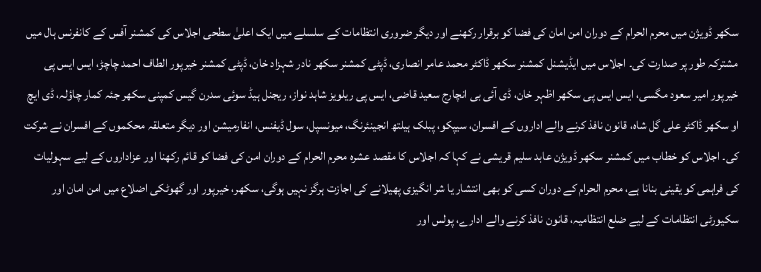سکھر ڈویژن میں محرم الحرام کے دوران امن امان کی فضا کو برقرار رکھنے اور دیگر ضروری انتظامات کے سلسلے میں ایک اعلیٰ سطحی اجلاس کی کمشنر آفس کے کانفرنس ہال میں مشترکہ طور پر صدارت کی۔ اجلاس میں ایڈیشنل کمشنر سکھر ڈاکٹر محمد عامر انصاری، ڈپٹی کمشنر سکھر نادر شہزاد خان، ڈپٹی کمشنر خیرپور الطاف احمد چاچڑ، ایس ایس پی خیرپور امیر سعود مگسی، ایس ایس پی سکھر اظہر خان، ڈی آئی بی انچارج سعید قاضی، ایس پی ریلویز شاہد نواز، ریجنل ہیڈ سوئی سدرن گیس کمپنی سکھر جئہ کمار چاؤلہ، ڈی ایچ او سکھر ڈاکٹر علی گل شاہ، قانون نافذ کرنے والے اداروں کے افسران، سیپکو، پبلک ہیلتھ انجینئرنگ، میونسپل، سول ڈیفنس، انفارمیشن اور دیگر متعلقہ محکموں کے افسران نے شرکت کی۔ اجلاس کو خطاب میں کمشنر سکھر ڈویژن عابد سلیم قریشی نے کہا کہ اجلاس کا مقصد عشرہ محرم الحرام کے دوران امن کی فضا کو قائم رکھنا اور عزاداروں کے لیے سہولیات کی فراہمی کو یقینی بنانا ہے، محرم الحرام کے دوران کسی کو بھی انتشار یا شر انگیزی پھیلانے کی اجازت ہرگز نہیں ہوگی، سکھر، خیرپور اور گھوٹکی اضلاع میں امن امان اور سکیورٹی انتظامات کے لیے ضلع انتظامیہ، قانون نافذ کرنے والے ادارے، پولس اور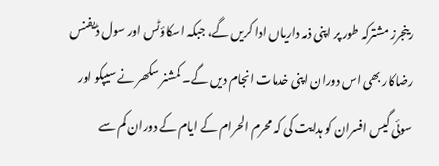رینجرز مشترکہ طور پر اپنی ذمہ داریاں ادا کریں گے، جبکہ اسکاؤٹس اور سول ڈیفنس رضاکار بھی اس دوران اپنی خدمات انجام دیں گے۔ کمشنر سکھر نے سیپکو اور سوئی گیس افسران کو ہدایت کی کہ محرم الحرام کے ایام کے دوران کم سے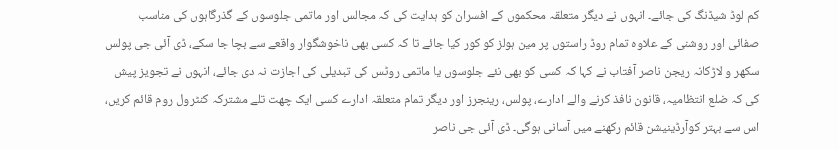کم لوڈ شیڈنگ کی جائے۔ انہوں نے دیگر متعلقہ محکموں کے افسران کو ہدایت کی کہ مجالس اور ماتمی جلوسوں کے گذرگاہوں کی مناسب صفائی اور روشنی کے علاوہ تمام روڈ راستوں پر مین ہولز کو کور کیا جائے تا کہ کسی بھی ناخوشگوار واقعے سے بچا جا سکے، ڈی آئی جی پولس سکھر و لاڑکانہ ریجن ناصر آفتاب نے کہا کہ کسی کو بھی نئے جلوسوں یا ماتمی روٹس کی تبدیلی کی اجازت نہ دی جائے، انہوں نے تجویز پیش کی کہ ضلع انتظامیہ، قانون نافذ کرنے والے ادارے، پولس، رینجرز اور دیگر تمام متعلقہ ادارے کسی ایک چھت تلے مشترکہ کنٹرول روم قائم کریں، اس سے بہتر کوآرڈینیشن قائم رکھنے میں آسانی ہوگی۔ ڈی آئی جی ناصر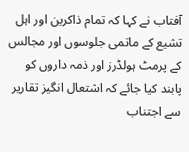آفتاب نے کہا کہ تمام ذاکرین اور اہل تشیع کے ماتمی جلوسوں اور مجالس کے پرمٹ ہولڈرز اور ذمہ داروں کو پابند کیا جائے کہ اشتعال انگیز تقاریر سے اجتناب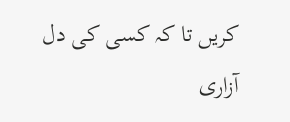کریں تا کہ کسی کی دل آزاری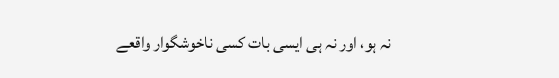نہ ہو، اور نہ ہی ایسی بات کسی ناخوشگوار واقعے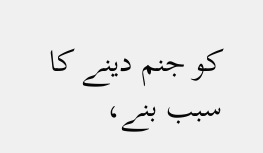کو جنم دینے کا سبب بنے،